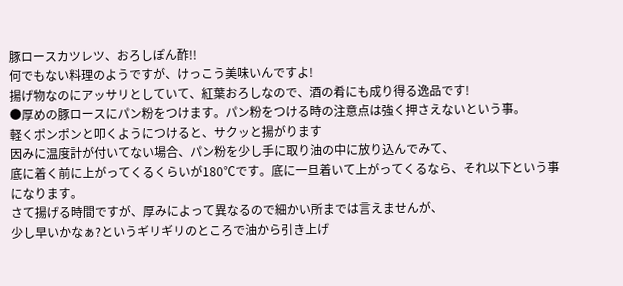豚ロースカツレツ、おろしぽん酢!!
何でもない料理のようですが、けっこう美味いんですよ!
揚げ物なのにアッサリとしていて、紅葉おろしなので、酒の肴にも成り得る逸品です!
●厚めの豚ロースにパン粉をつけます。パン粉をつける時の注意点は強く押さえないという事。
軽くポンポンと叩くようにつけると、サクッと揚がります
因みに温度計が付いてない場合、パン粉を少し手に取り油の中に放り込んでみて、
底に着く前に上がってくるくらいが180℃です。底に一旦着いて上がってくるなら、それ以下という事になります。
さて揚げる時間ですが、厚みによって異なるので細かい所までは言えませんが、
少し早いかなぁ?というギリギリのところで油から引き上げ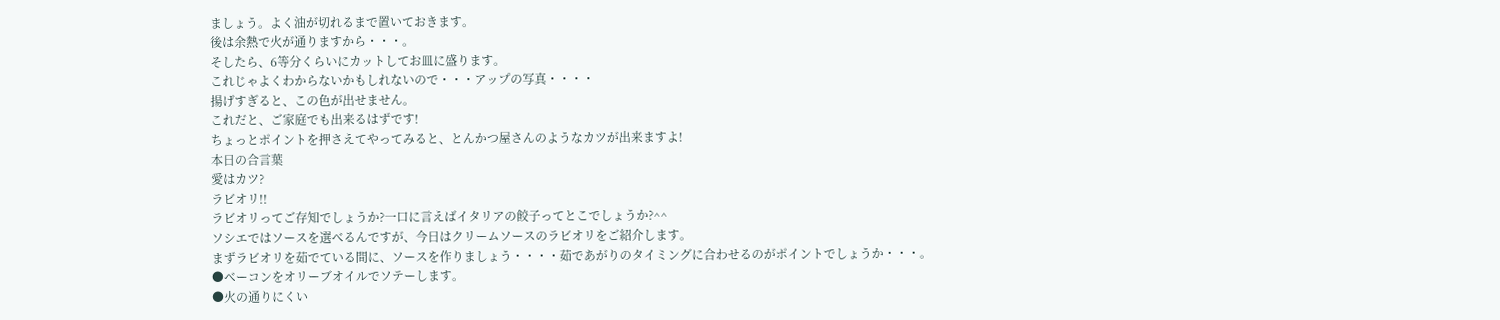ましょう。よく油が切れるまで置いておきます。
後は余熱で火が通りますから・・・。
そしたら、6等分くらいにカットしてお皿に盛ります。
これじゃよくわからないかもしれないので・・・アップの写真・・・・
揚げすぎると、この色が出せません。
これだと、ご家庭でも出来るはずです!
ちょっとポイントを押さえてやってみると、とんかつ屋さんのようなカツが出来ますよ!
本日の合言葉
愛はカツ?
ラビオリ!!
ラビオリってご存知でしょうか?一口に言えばイタリアの餃子ってとこでしょうか?^^
ソシエではソースを選べるんですが、今日はクリームソースのラビオリをご紹介します。
まずラビオリを茹でている間に、ソースを作りましょう・・・・茹であがりのタイミングに合わせるのがポイントでしょうか・・・。
●ベーコンをオリーブオイルでソテーします。
●火の通りにくい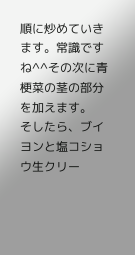順に炒めていきます。常識ですね^^その次に青梗菜の茎の部分を加えます。
そしたら、ブイヨンと塩コショウ生クリー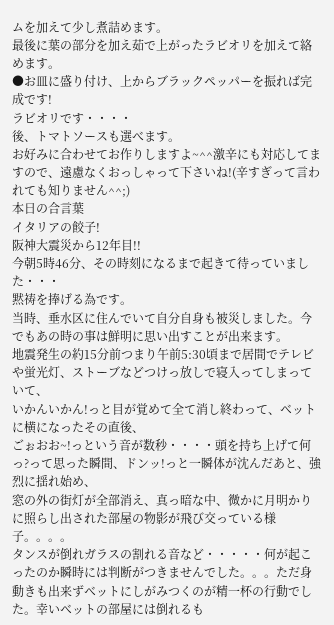ムを加えて少し煮詰めます。
最後に葉の部分を加え茹で上がったラビオリを加えて絡めます。
●お皿に盛り付け、上からブラックペッパーを振れば完成です!
ラビオリです・・・・
後、トマトソースも選べます。
お好みに合わせてお作りしますよ~^^激辛にも対応してますので、遠慮なくおっしゃって下さいね!(辛すぎって言われても知りません^^;)
本日の合言葉
イタリアの餃子!
阪神大震災から12年目!!
今朝5時46分、その時刻になるまで起きて待っていました・・・
黙祷を捧げる為です。
当時、垂水区に住んでいて自分自身も被災しました。今でもあの時の事は鮮明に思い出すことが出来ます。
地震発生の約15分前つまり午前5:30頃まで居間でテレビや蛍光灯、ストーブなどつけっ放しで寝入ってしまっていて、
いかんいかん!っと目が覚めて全て消し終わって、ベットに横になったその直後、
ごぉおお~!っという音が数秒・・・・頭を持ち上げて何っ?って思った瞬間、ドンッ!っと一瞬体が沈んだあと、強烈に揺れ始め、
窓の外の街灯が全部消え、真っ暗な中、微かに月明かりに照らし出された部屋の物影が飛び交っている様子。。。。
タンスが倒れガラスの割れる音など・・・・・何が起こったのか瞬時には判断がつきませんでした。。。ただ身動きも出来ずベットにしがみつくのが精一杯の行動でした。幸いベットの部屋には倒れるも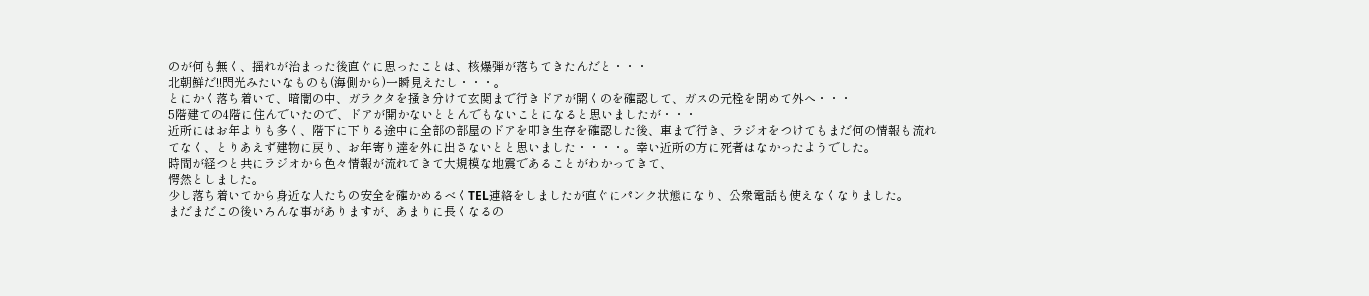のが何も無く、揺れが治まった後直ぐに思ったことは、核爆弾が落ちてきたんだと・・・
北朝鮮だ!!閃光みたいなものも(海側から)一瞬見えたし・・・。
とにかく落ち着いて、暗闇の中、ガラクタを掻き分けて玄関まで行きドアが開くのを確認して、ガスの元栓を閉めて外へ・・・
5階建ての4階に住んでいたので、ドアが開かないととんでもないことになると思いましたが・・・
近所にはお年よりも多く、階下に下りる途中に全部の部屋のドアを叩き生存を確認した後、車まで行き、ラジオをつけてもまだ何の情報も流れてなく、とりあえず建物に戻り、お年寄り達を外に出さないとと思いました・・・・。幸い近所の方に死者はなかったようでした。
時間が経つと共にラジオから色々情報が流れてきて大規模な地震であることがわかってきて、
愕然としました。
少し落ち着いてから身近な人たちの安全を確かめるべくTEL連絡をしましたが直ぐにパンク状態になり、公衆電話も使えなくなりました。
まだまだこの後いろんな事がありますが、あまりに長くなるの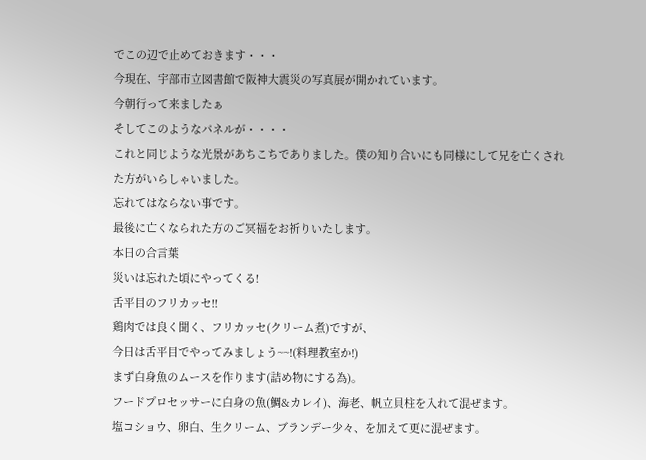でこの辺で止めておきます・・・
今現在、宇部市立図書館で阪神大震災の写真展が開かれています。
今朝行って来ましたぁ
そしてこのようなパネルが・・・・
これと同じような光景があちこちでありました。僕の知り合いにも同様にして兄を亡くされた方がいらしゃいました。
忘れてはならない事です。
最後に亡くなられた方のご冥福をお祈りいたします。
本日の合言葉
災いは忘れた頃にやってくる!
舌平目のフリカッセ!!
鶏肉では良く聞く、フリカッセ(クリーム煮)ですが、
今日は舌平目でやってみましょう~~!(料理教室か!)
まず白身魚のムースを作ります(詰め物にする為)。
フードプロセッサーに白身の魚(鯛&カレイ)、海老、帆立貝柱を入れて混ぜます。
塩コショウ、卵白、生クリーム、ブランデー少々、を加えて更に混ぜます。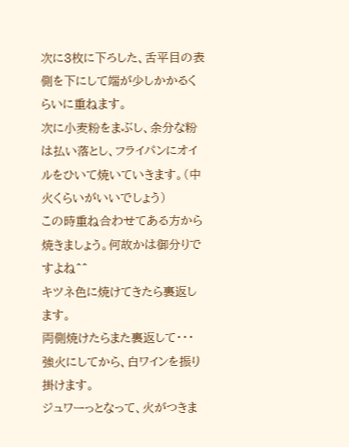次に3枚に下ろした、舌平目の表側を下にして端が少しかかるくらいに重ねます。
次に小麦粉をまぶし、余分な粉は払い落とし、フライパンにオイルをひいて焼いていきます。(中火くらいがいいでしょう)
この時重ね合わせてある方から焼きましょう。何故かは御分りですよね^^
キツネ色に焼けてきたら裏返します。
両側焼けたらまた裏返して・・・
強火にしてから、白ワインを振り掛けます。
ジュワーっとなって、火がつきま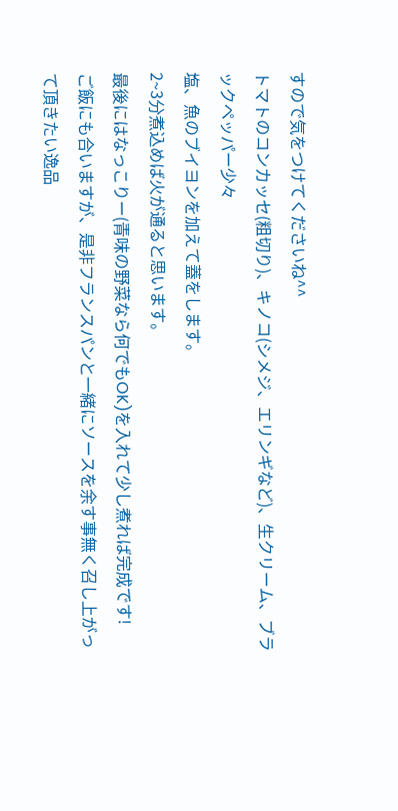すので気をつけてくださいね^^
トマトのコンカッセ(粗切り)、キノコ(シメジ、エリンギなど)、生クリーム、ブラックペッパー少々
塩、魚のブイヨンを加えて蓋をします。
2~3分煮込めば火が通ると思います。
最後にはなっこりー(青味の野菜なら何でもOK)を入れて少し煮れば完成です!
ご飯にも合いますが、是非フランスパンと一緒にソースを余す事無く召し上がって頂きたい逸品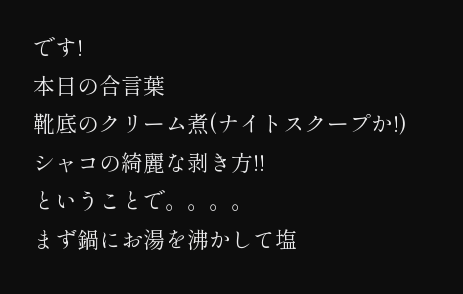です!
本日の合言葉
靴底のクリーム煮(ナイトスクープか!)
シャコの綺麗な剥き方!!
ということで。。。。
まず鍋にお湯を沸かして塩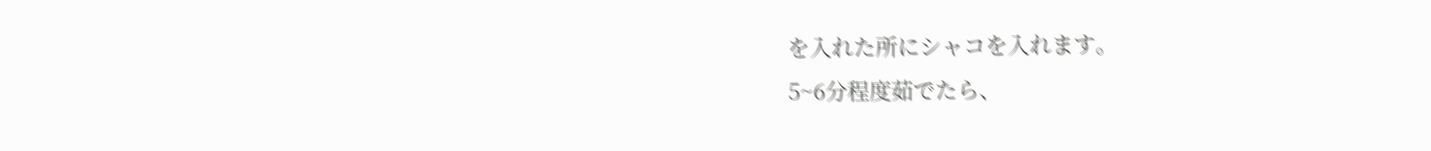を入れた所にシャコを入れます。
5~6分程度茹でたら、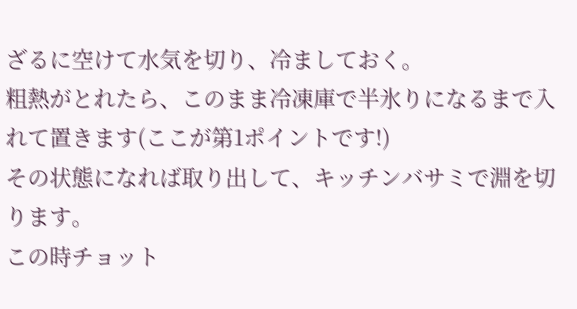ざるに空けて水気を切り、冷ましておく。
粗熱がとれたら、このまま冷凍庫で半氷りになるまで入れて置きます(ここが第1ポイントです!)
その状態になれば取り出して、キッチンバサミで淵を切ります。
この時チョット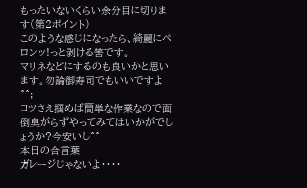もったいないくらい余分目に切ります(第2ポイント)
このような感じになったら、綺麗にペロンッ!っと剥ける筈です。
マリネなどにするのも良いかと思います。勿論御寿司でもいいですよ^^;
コツさえ掴めば簡単な作業なので面倒臭がらずやってみてはいかがでしょうか?今安いし^^
本日の合言葉
ガレージじゃないよ・・・・